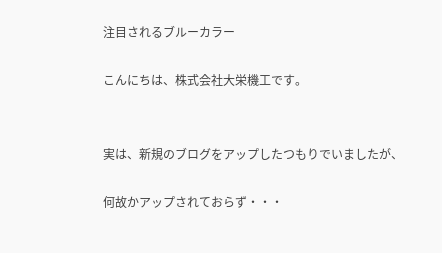注目されるブルーカラー

こんにちは、株式会社大栄機工です。


実は、新規のブログをアップしたつもりでいましたが、

何故かアップされておらず・・・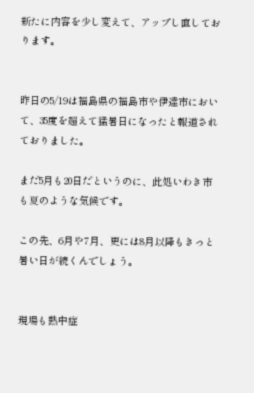新たに内容を少し変えて、アップし直しております。


昨日の5/19は福島県の福島市や伊達市において、35度を超えて猛暑日になったと報道されておりました。

まだ5月も20日だというのに、此処いわき市も夏のような気候です。

この先、6月や7月、更には8月以降もきっと暑い日が続くんでしょう。


現場も熱中症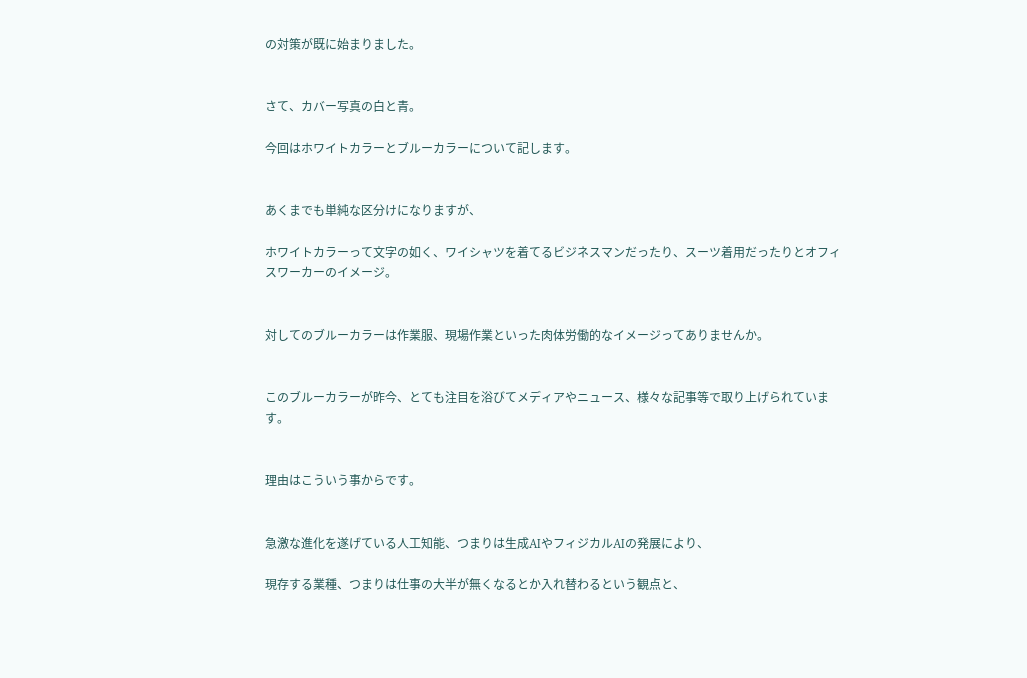の対策が既に始まりました。


さて、カバー写真の白と青。

今回はホワイトカラーとブルーカラーについて記します。


あくまでも単純な区分けになりますが、

ホワイトカラーって文字の如く、ワイシャツを着てるビジネスマンだったり、スーツ着用だったりとオフィスワーカーのイメージ。


対してのブルーカラーは作業服、現場作業といった肉体労働的なイメージってありませんか。


このブルーカラーが昨今、とても注目を浴びてメディアやニュース、様々な記事等で取り上げられています。


理由はこういう事からです。


急激な進化を遂げている人工知能、つまりは生成AIやフィジカルAIの発展により、

現存する業種、つまりは仕事の大半が無くなるとか入れ替わるという観点と、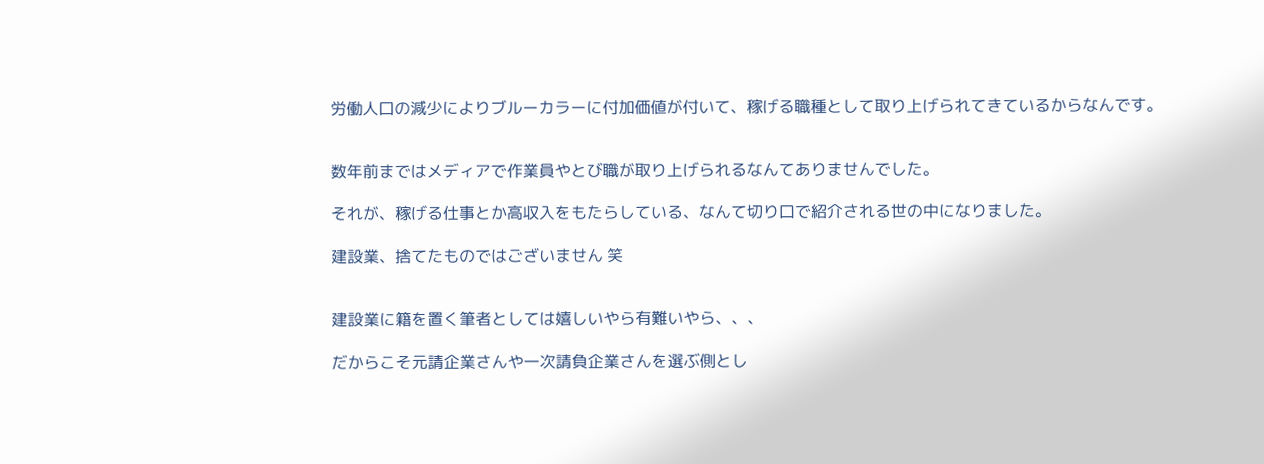労働人口の減少によりブルーカラーに付加価値が付いて、稼げる職種として取り上げられてきているからなんです。


数年前まではメディアで作業員やとび職が取り上げられるなんてありませんでした。

それが、稼げる仕事とか高収入をもたらしている、なんて切り口で紹介される世の中になりました。

建設業、捨てたものではございません 笑


建設業に籍を置く筆者としては嬉しいやら有難いやら、、、

だからこそ元請企業さんや一次請負企業さんを選ぶ側とし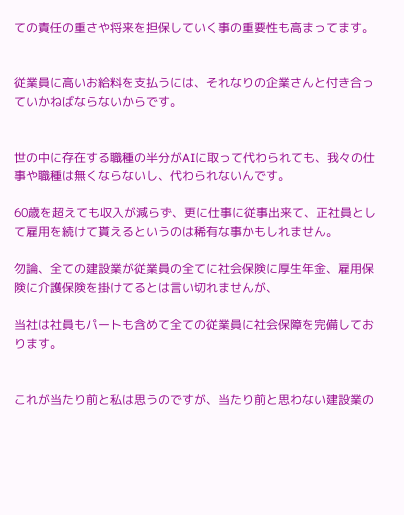ての責任の重さや将来を担保していく事の重要性も高まってます。


従業員に高いお給料を支払うには、それなりの企業さんと付き合っていかねばならないからです。


世の中に存在する職種の半分がAIに取って代わられても、我々の仕事や職種は無くならないし、代わられないんです。

60歳を超えても収入が減らず、更に仕事に従事出来て、正社員として雇用を続けて貰えるというのは稀有な事かもしれません。

勿論、全ての建設業が従業員の全てに社会保険に厚生年金、雇用保険に介護保険を掛けてるとは言い切れませんが、

当社は社員もパートも含めて全ての従業員に社会保障を完備しております。


これが当たり前と私は思うのですが、当たり前と思わない建設業の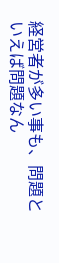経営者が多い事も、問題といえば問題なん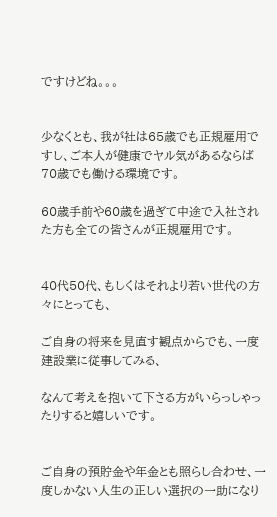ですけどね。。。


少なくとも、我が社は65歳でも正規雇用ですし、ご本人が健康でヤル気があるならば70歳でも働ける環境です。

60歳手前や60歳を過ぎて中途で入社された方も全ての皆さんが正規雇用です。


40代50代、もしくはそれより若い世代の方々にとっても、

ご自身の将来を見直す観点からでも、一度建設業に従事してみる、

なんて考えを抱いて下さる方がいらっしゃったりすると嬉しいです。


ご自身の預貯金や年金とも照らし合わせ、一度しかない人生の正しい選択の一助になり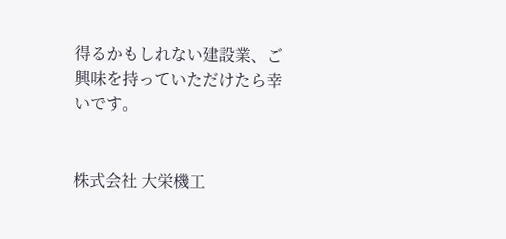得るかもしれない建設業、ご興味を持っていただけたら幸いです。


株式会社 大栄機工